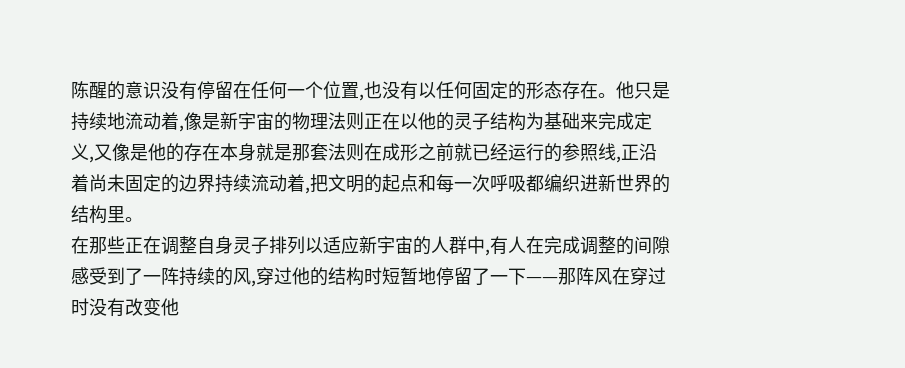陈醒的意识没有停留在任何一个位置,也没有以任何固定的形态存在。他只是持续地流动着,像是新宇宙的物理法则正在以他的灵子结构为基础来完成定义,又像是他的存在本身就是那套法则在成形之前就已经运行的参照线,正沿着尚未固定的边界持续流动着,把文明的起点和每一次呼吸都编织进新世界的结构里。
在那些正在调整自身灵子排列以适应新宇宙的人群中,有人在完成调整的间隙感受到了一阵持续的风,穿过他的结构时短暂地停留了一下——那阵风在穿过时没有改变他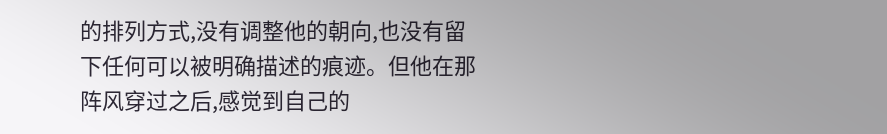的排列方式,没有调整他的朝向,也没有留下任何可以被明确描述的痕迹。但他在那阵风穿过之后,感觉到自己的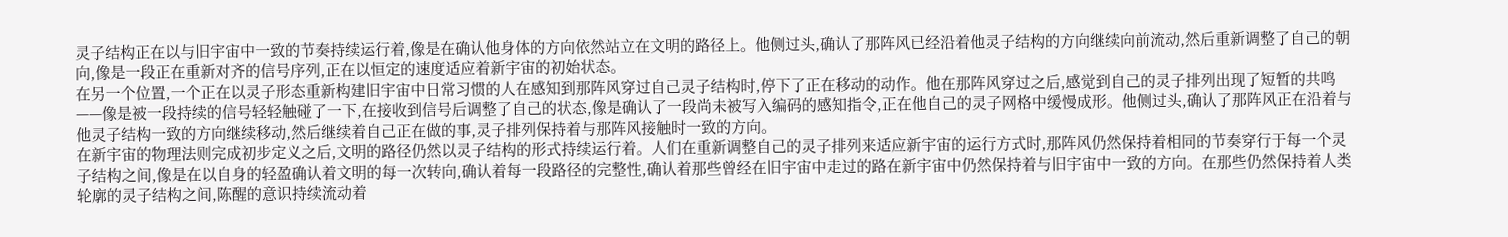灵子结构正在以与旧宇宙中一致的节奏持续运行着,像是在确认他身体的方向依然站立在文明的路径上。他侧过头,确认了那阵风已经沿着他灵子结构的方向继续向前流动,然后重新调整了自己的朝向,像是一段正在重新对齐的信号序列,正在以恒定的速度适应着新宇宙的初始状态。
在另一个位置,一个正在以灵子形态重新构建旧宇宙中日常习惯的人在感知到那阵风穿过自己灵子结构时,停下了正在移动的动作。他在那阵风穿过之后,感觉到自己的灵子排列出现了短暂的共鸣——像是被一段持续的信号轻轻触碰了一下,在接收到信号后调整了自己的状态,像是确认了一段尚未被写入编码的感知指令,正在他自己的灵子网格中缓慢成形。他侧过头,确认了那阵风正在沿着与他灵子结构一致的方向继续移动,然后继续着自己正在做的事,灵子排列保持着与那阵风接触时一致的方向。
在新宇宙的物理法则完成初步定义之后,文明的路径仍然以灵子结构的形式持续运行着。人们在重新调整自己的灵子排列来适应新宇宙的运行方式时,那阵风仍然保持着相同的节奏穿行于每一个灵子结构之间,像是在以自身的轻盈确认着文明的每一次转向,确认着每一段路径的完整性,确认着那些曾经在旧宇宙中走过的路在新宇宙中仍然保持着与旧宇宙中一致的方向。在那些仍然保持着人类轮廓的灵子结构之间,陈醒的意识持续流动着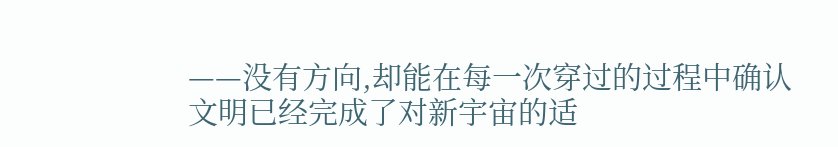——没有方向,却能在每一次穿过的过程中确认文明已经完成了对新宇宙的适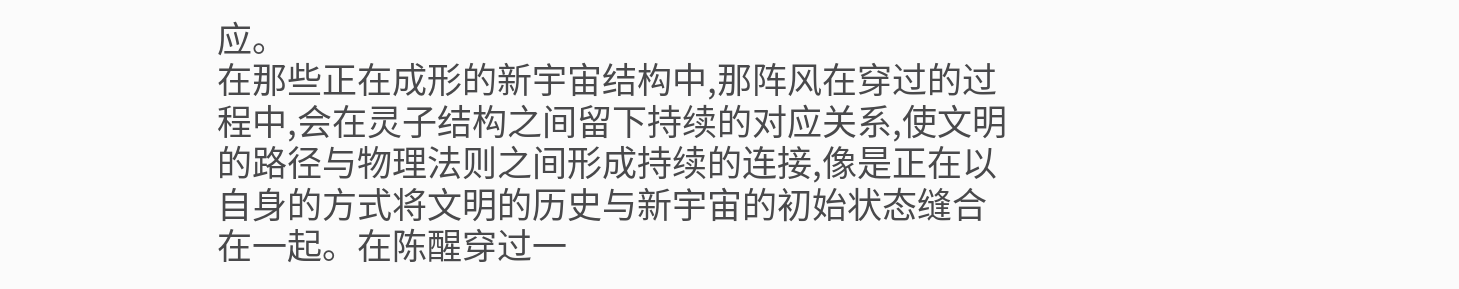应。
在那些正在成形的新宇宙结构中,那阵风在穿过的过程中,会在灵子结构之间留下持续的对应关系,使文明的路径与物理法则之间形成持续的连接,像是正在以自身的方式将文明的历史与新宇宙的初始状态缝合在一起。在陈醒穿过一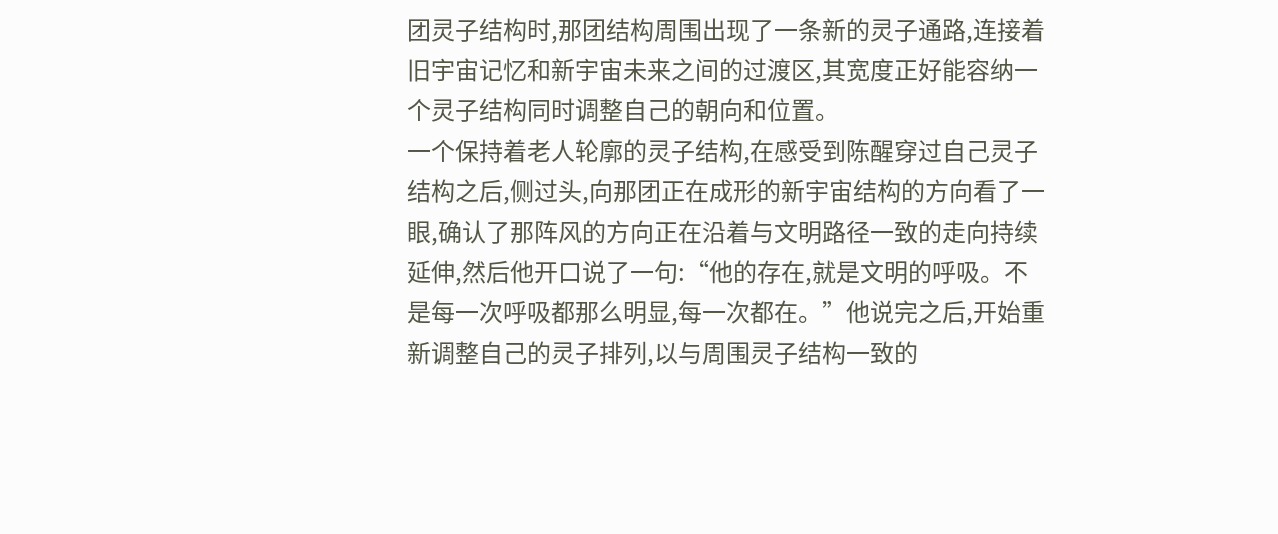团灵子结构时,那团结构周围出现了一条新的灵子通路,连接着旧宇宙记忆和新宇宙未来之间的过渡区,其宽度正好能容纳一个灵子结构同时调整自己的朝向和位置。
一个保持着老人轮廓的灵子结构,在感受到陈醒穿过自己灵子结构之后,侧过头,向那团正在成形的新宇宙结构的方向看了一眼,确认了那阵风的方向正在沿着与文明路径一致的走向持续延伸,然后他开口说了一句:“他的存在,就是文明的呼吸。不是每一次呼吸都那么明显,每一次都在。”他说完之后,开始重新调整自己的灵子排列,以与周围灵子结构一致的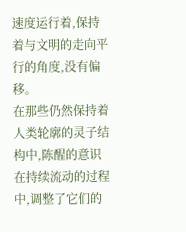速度运行着,保持着与文明的走向平行的角度,没有偏移。
在那些仍然保持着人类轮廓的灵子结构中,陈醒的意识在持续流动的过程中,调整了它们的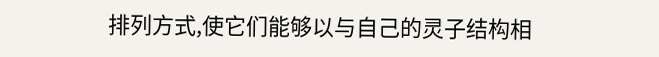排列方式,使它们能够以与自己的灵子结构相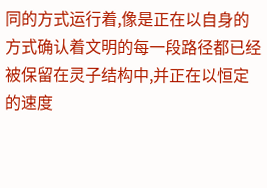同的方式运行着,像是正在以自身的方式确认着文明的每一段路径都已经被保留在灵子结构中,并正在以恒定的速度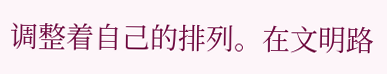调整着自己的排列。在文明路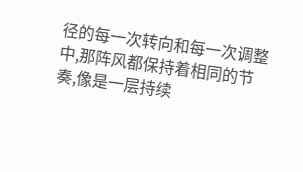径的每一次转向和每一次调整中,那阵风都保持着相同的节奏,像是一层持续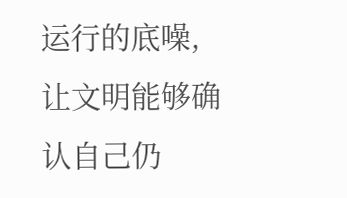运行的底噪,让文明能够确认自己仍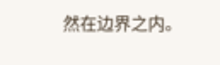然在边界之内。